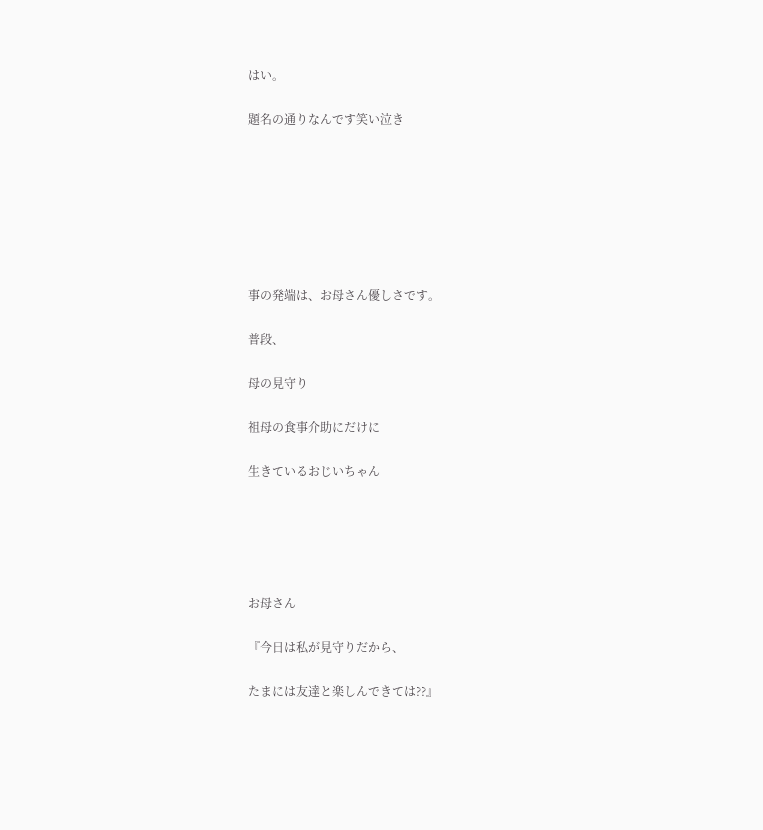はい。

題名の通りなんです笑い泣き







事の発端は、お母さん優しさです。

普段、

母の見守り

祖母の食事介助にだけに

生きているおじいちゃん





お母さん

『今日は私が見守りだから、

たまには友達と楽しんできては??』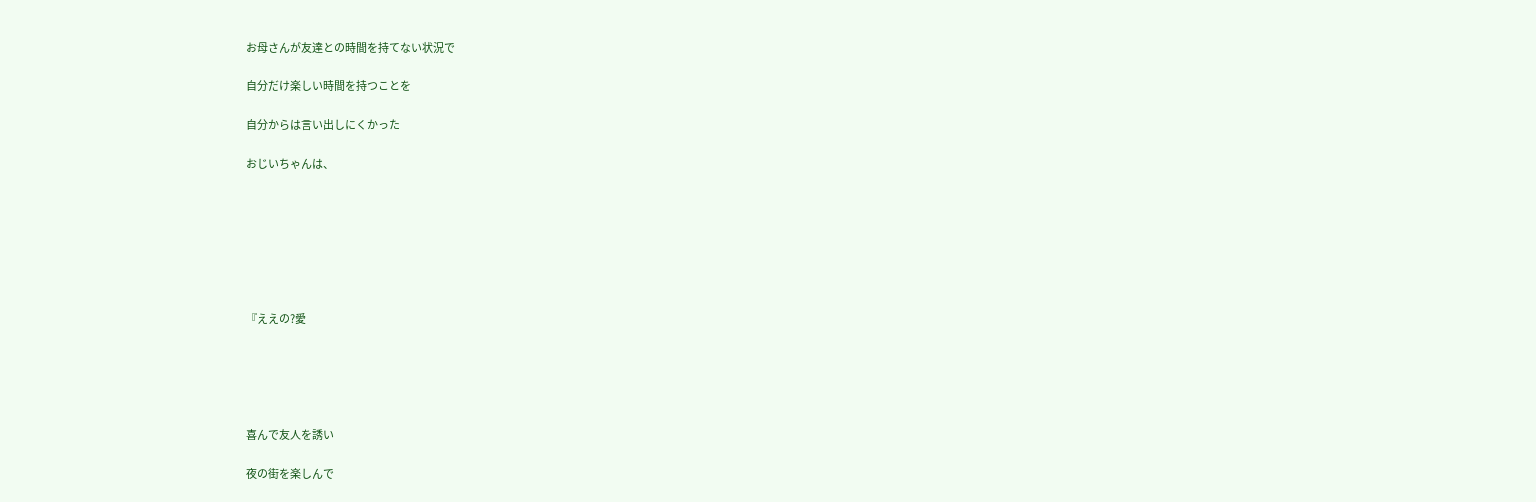お母さんが友達との時間を持てない状況で

自分だけ楽しい時間を持つことを

自分からは言い出しにくかった

おじいちゃんは、







『ええの?愛





喜んで友人を誘い

夜の街を楽しんで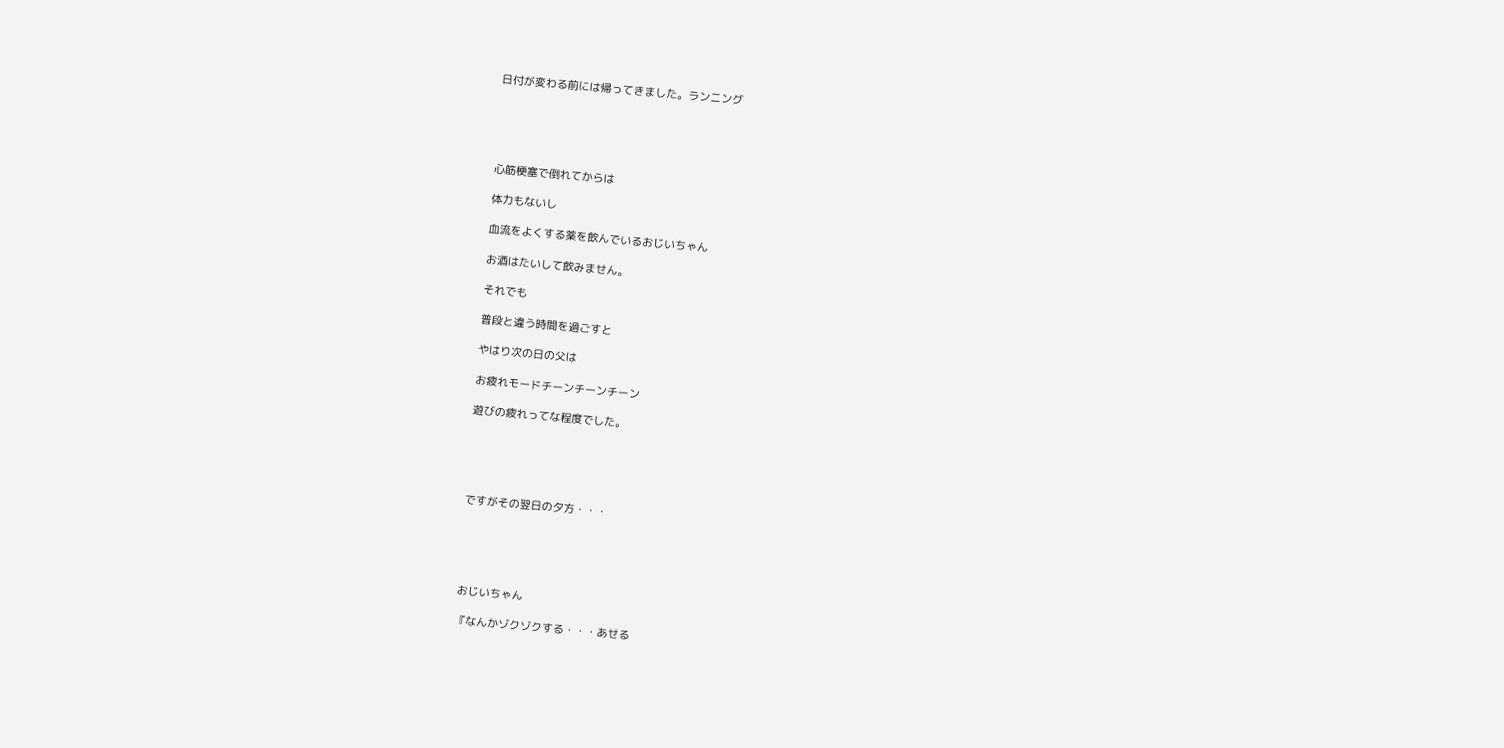日付が変わる前には帰ってきました。ランニング





心筋梗塞で倒れてからは

体力もないし

血流をよくする薬を飲んでいるおじいちゃん

お酒はたいして飲みません。

それでも

普段と違う時間を過ごすと

やはり次の日の父は

お疲れモードチーンチーンチーン

遊びの疲れってな程度でした。





ですがその翌日の夕方・・・





おじいちゃん

『なんかゾクゾクする・・・あせる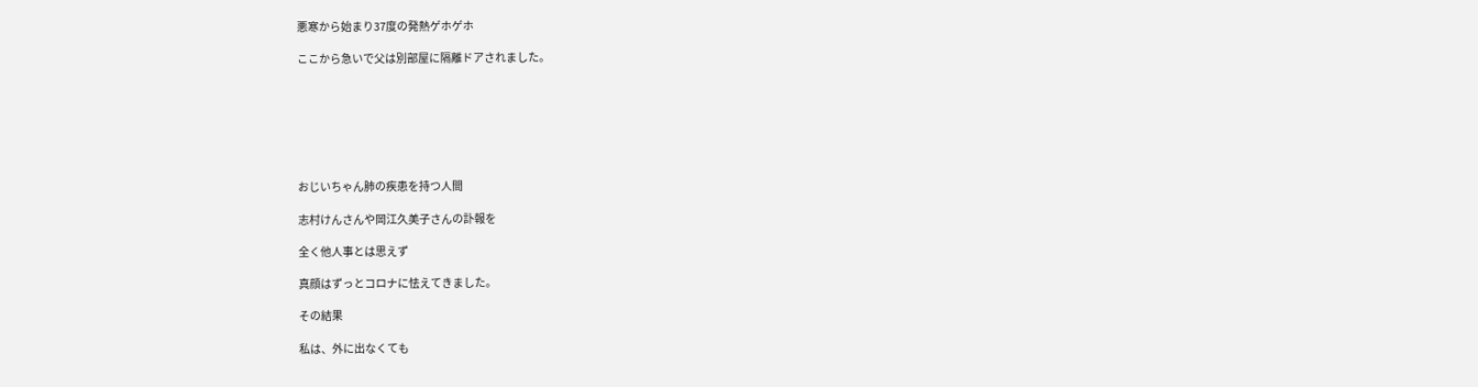悪寒から始まり37度の発熱ゲホゲホ

ここから急いで父は別部屋に隔離ドアされました。







おじいちゃん肺の疾患を持つ人間

志村けんさんや岡江久美子さんの訃報を

全く他人事とは思えず

真顔はずっとコロナに怯えてきました。

その結果

私は、外に出なくても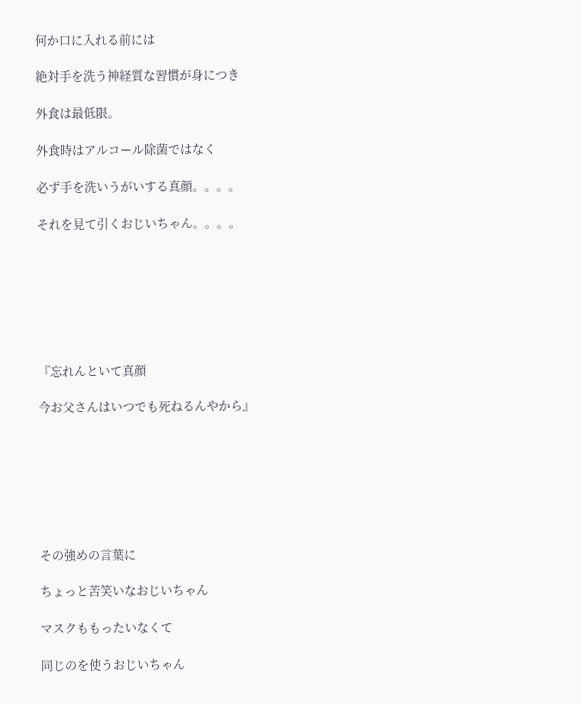何か口に入れる前には

絶対手を洗う神経質な習慣が身につき

外食は最低限。

外食時はアルコール除菌ではなく

必ず手を洗いうがいする真顔。。。。

それを見て引くおじいちゃん。。。。







『忘れんといて真顔

今お父さんはいつでも死ねるんやから』







その強めの言葉に

ちょっと苦笑いなおじいちゃん

マスクももったいなくて

同じのを使うおじいちゃん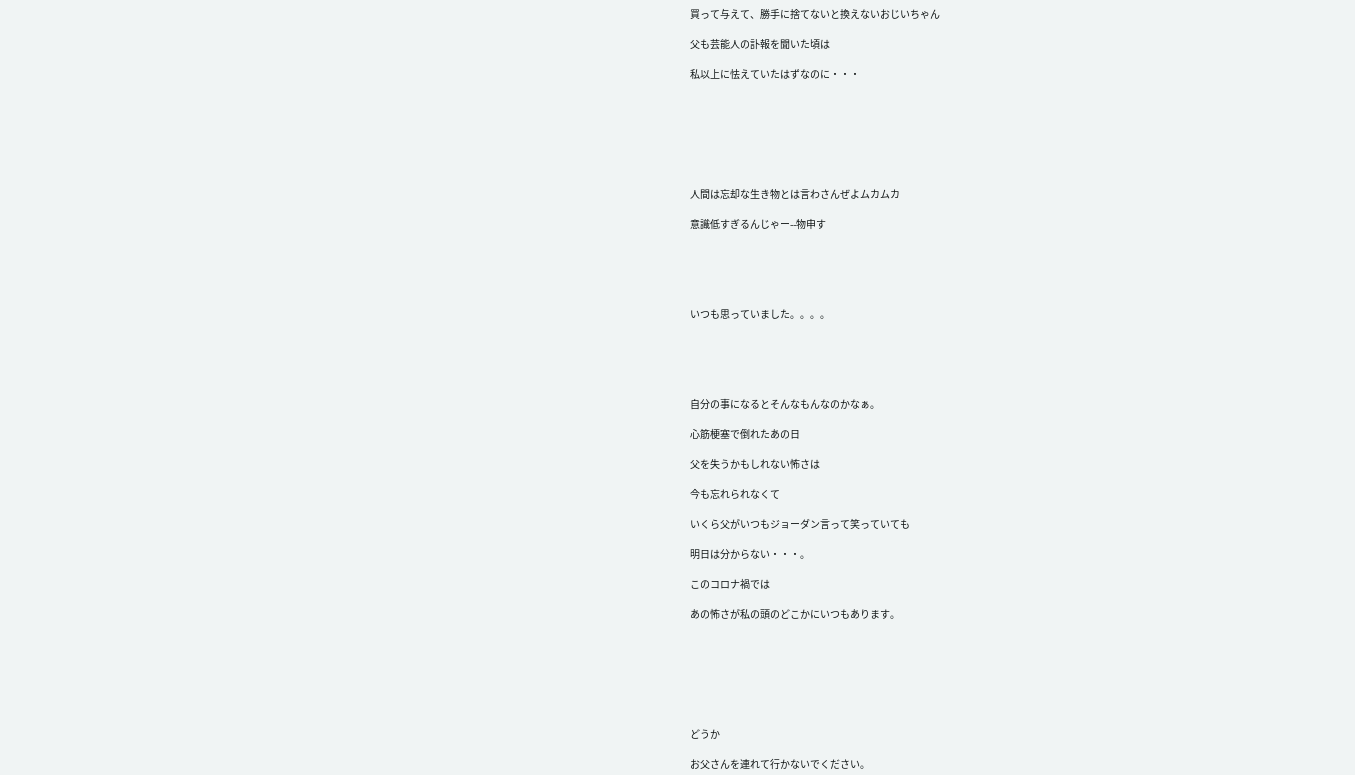買って与えて、勝手に捨てないと換えないおじいちゃん

父も芸能人の訃報を聞いた頃は

私以上に怯えていたはずなのに・・・







人間は忘却な生き物とは言わさんぜよムカムカ

意識低すぎるんじゃー--物申す





いつも思っていました。。。。





自分の事になるとそんなもんなのかなぁ。

心筋梗塞で倒れたあの日

父を失うかもしれない怖さは

今も忘れられなくて

いくら父がいつもジョーダン言って笑っていても

明日は分からない・・・。

このコロナ禍では

あの怖さが私の頭のどこかにいつもあります。







どうか

お父さんを連れて行かないでください。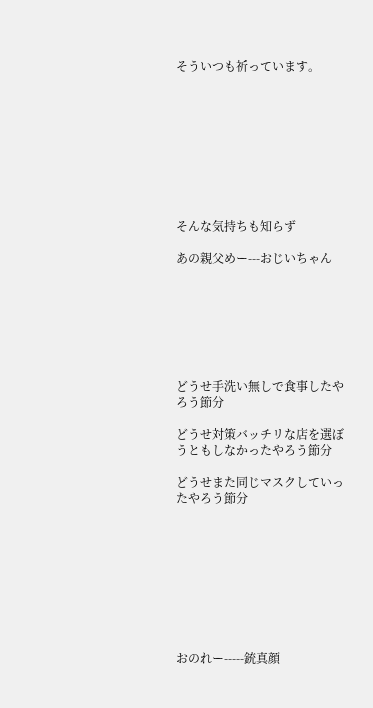そういつも祈っています。









そんな気持ちも知らず

あの親父めー---おじいちゃん







どうせ手洗い無しで食事したやろう節分

どうせ対策バッチリな店を選ぼうともしなかったやろう節分

どうせまた同じマスクしていったやろう節分









おのれー-----銃真顔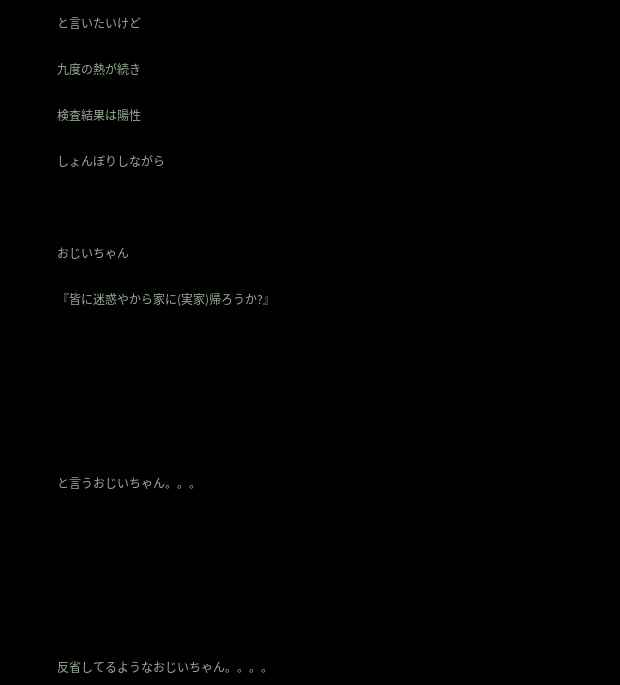と言いたいけど

九度の熱が続き

検査結果は陽性

しょんぼりしながら



おじいちゃん

『皆に迷惑やから家に(実家)帰ろうか?』







と言うおじいちゃん。。。







反省してるようなおじいちゃん。。。。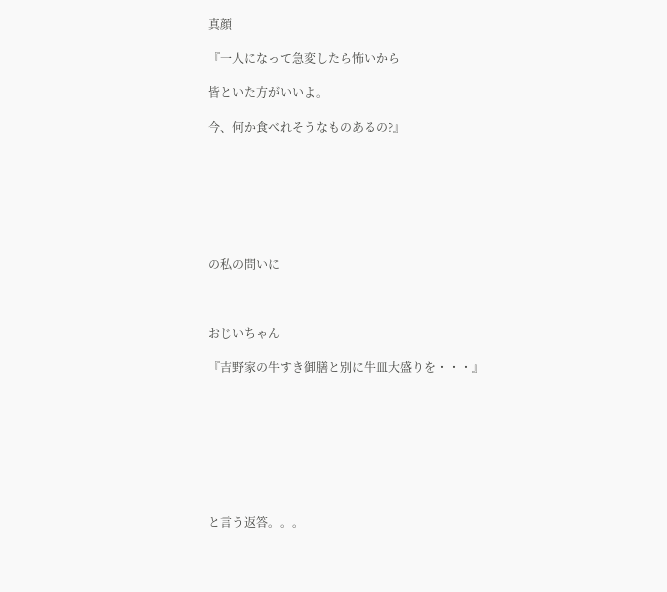真顔

『一人になって急変したら怖いから

皆といた方がいいよ。

今、何か食べれそうなものあるの?』







の私の問いに



おじいちゃん

『吉野家の牛すき御膳と別に牛皿大盛りを・・・』








と言う返答。。。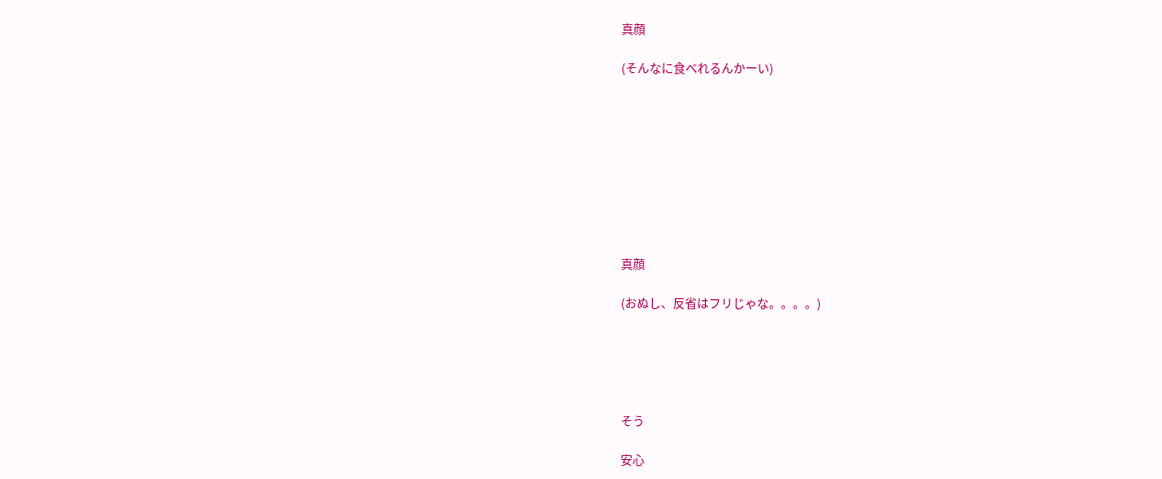真顔

(そんなに食べれるんかーい)









真顔

(おぬし、反省はフリじゃな。。。。)





そう

安心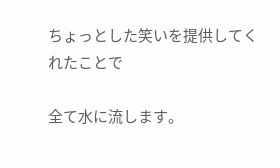ちょっとした笑いを提供してくれたことで

全て水に流します。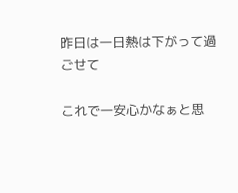昨日は一日熱は下がって過ごせて

これで一安心かなぁと思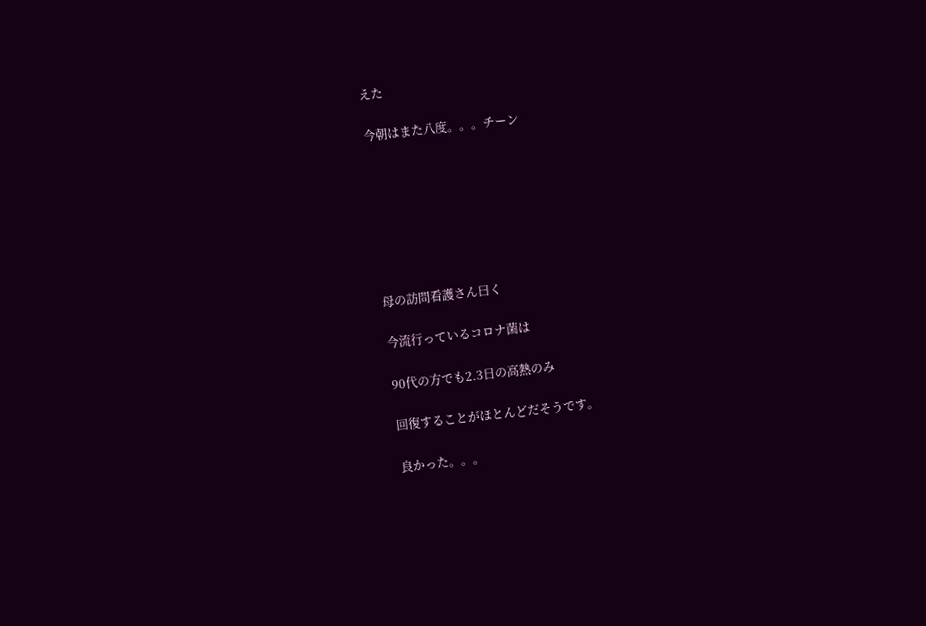えた

今朝はまた八度。。。チーン







母の訪問看護さん曰く

今流行っているコロナ菌は

90代の方でも2.3日の高熱のみ

回復することがほとんどだそうです。

良かった。。。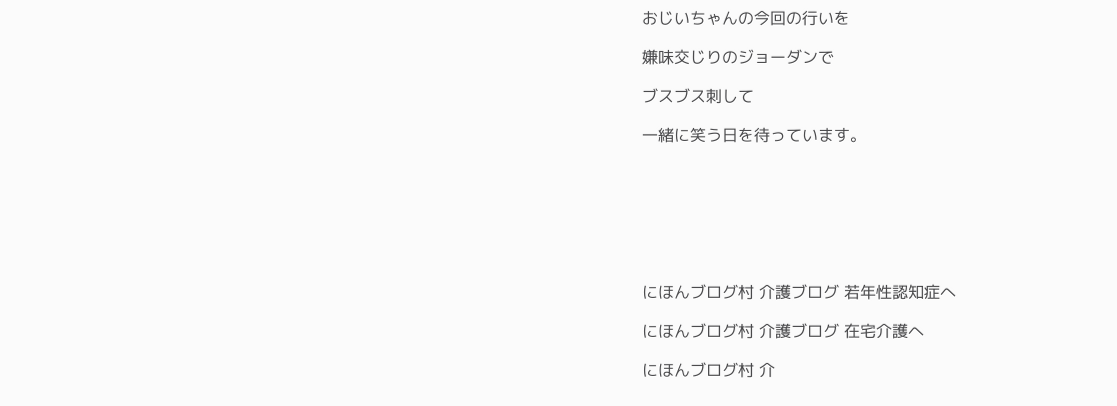おじいちゃんの今回の行いを

嫌味交じりのジョーダンで

ブスブス刺して

一緒に笑う日を待っています。







にほんブログ村 介護ブログ 若年性認知症へ

にほんブログ村 介護ブログ 在宅介護へ

にほんブログ村 介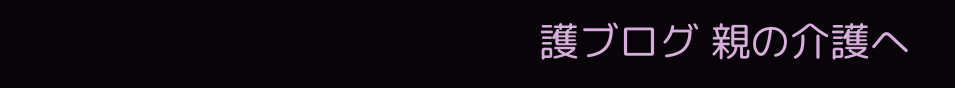護ブログ 親の介護へ